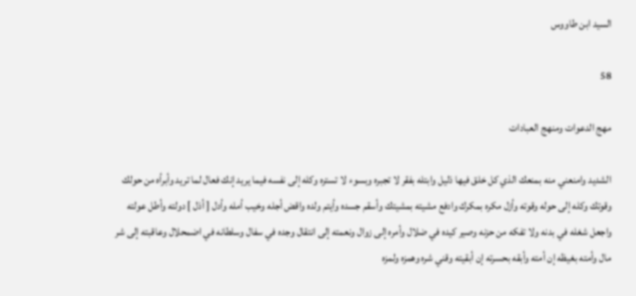السيد ابن طاووس

58

مهج الدعوات ومنهج العبادات

الشديد وامنعني منه بمنعك الذي كل خلق فيها ذليل وابتله بفقر لا تجبره وبسوء لا تستره وكله إلى نفسه فيما يريد إنك فعال لما تريد وأبرأه من حولك وقوتك وكله إلى حوله وقوته وأزل مكره بمكرك وادفع مشيته بمشيتك وأسقم جسده وأيتم ولده واقض أجله وخيب أمله وأدل [ أذل ] دولته وأطل عولته واجعل شغله في بدنه ولا تفكه من حزنه وصير كيده في ضلال وأمره إلى زوال ونعمته إلى انتقال وجده في سفال وسلطانه في اضمحلال وعاقبته إلى شر مال وأمته بغيظه إن أمته وأبقه بحسرته إن أبقيته وقني شره وهمزه ولمزه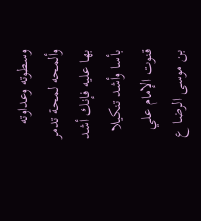وسطوته وعداوته وألمحه لمحة تدمر بها عليه فإنك أشد بأسا وأشد تنكيلا قنوت الإمام علي بن موسى الرضا ع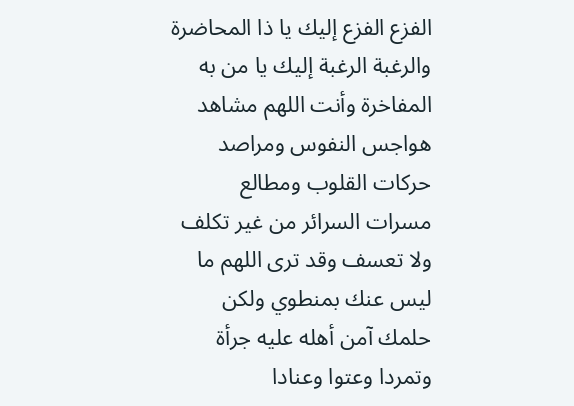الفزع الفزع إليك يا ذا المحاضرة والرغبة الرغبة إليك يا من به المفاخرة وأنت اللهم مشاهد هواجس النفوس ومراصد حركات القلوب ومطالع مسرات السرائر من غير تكلف ولا تعسف وقد ترى اللهم ما ليس عنك بمنطوي ولكن حلمك آمن أهله عليه جرأة وتمردا وعتوا وعنادا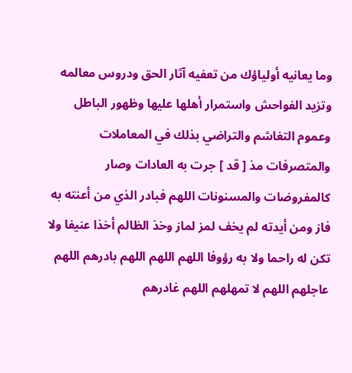وما يعانيه أولياؤك من تعفيه آثار الحق ودروس معالمه وتزيد الفواحش واستمرار أهلها عليها وظهور الباطل وعموم التغاشم والتراضي بذلك في المعاملات والمتصرفات مذ [ قد ] جرت به العادات وصار كالمفروضات والمسنونات اللهم فبادر الذي من أعنته به فاز ومن أيدته لم يخف لمز لماز وخذ الظالم أخذا عنيفا ولا تكن له راحما ولا به رؤوفا اللهم اللهم اللهم بادرهم اللهم عاجلهم اللهم لا تمهلهم اللهم غادرهم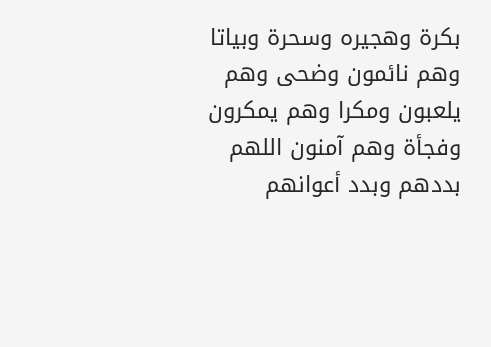بكرة وهجيره وسحرة وبياتا وهم نائمون وضحى وهم يلعبون ومكرا وهم يمكرون وفجأة وهم آمنون اللهم بددهم وبدد أعوانهم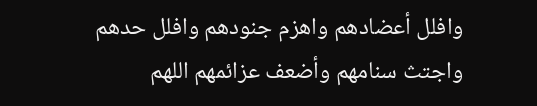وافلل أعضادهم واهزم جنودهم وافلل حدهم واجتث سنامهم وأضعف عزائمهم اللهم